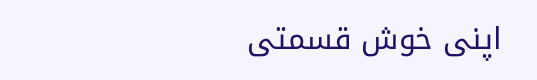اپنی خوش قسمتی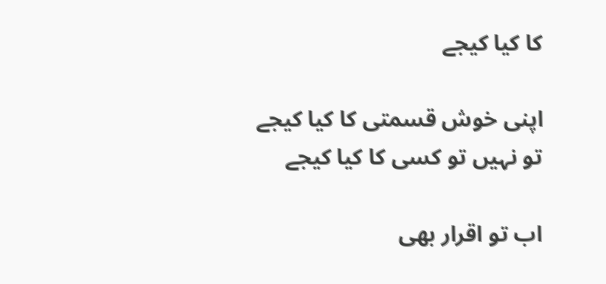کا کیا کیجے

اپنی خوش قسمتی کا کیا کیجے
تو نہیں تو کسی کا کیا کیجے

اب تو اقرار بھی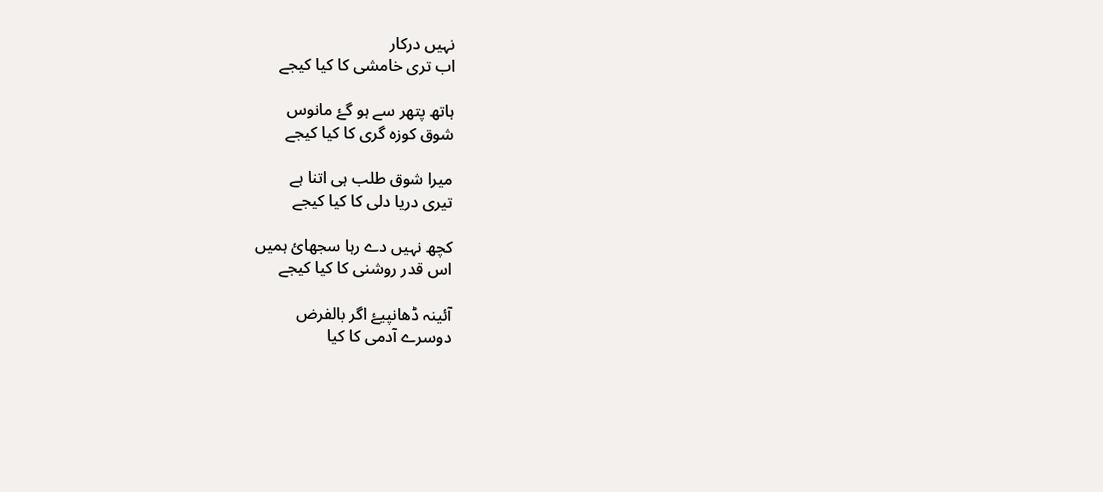نہیں درکار
اب تری خامشی کا کیا کیجے

ہاتھ پتھر سے ہو گۓ مانوس
شوق کوزہ گری کا کیا کیجے

میرا شوق طلب ہی اتنا ہے
تیری دریا دلی کا کیا کیجے

کچھ نہیں دے رہا سجھائ ہمیں
اس قدر روشنی کا کیا کیجے

آئینہ ڈھانپیۓ اگر بالفرض
دوسرے آدمی کا کیا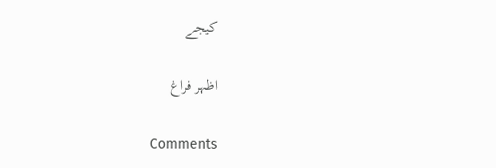کیجے

اظہر فراغ

Comments